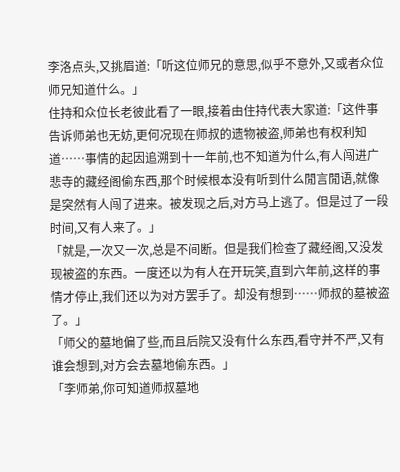李洛点头,又挑眉道:「听这位师兄的意思,似乎不意外,又或者众位师兄知道什么。」
住持和众位长老彼此看了一眼,接着由住持代表大家道:「这件事告诉师弟也无妨,更何况现在师叔的遗物被盗,师弟也有权利知道……事情的起因追溯到十一年前,也不知道为什么,有人闯进广悲寺的藏经阁偷东西,那个时候根本没有听到什么閒言閒语,就像是突然有人闯了进来。被发现之后,对方马上逃了。但是过了一段时间,又有人来了。」
「就是,一次又一次,总是不间断。但是我们检查了藏经阁,又没发现被盗的东西。一度还以为有人在开玩笑,直到六年前,这样的事情才停止,我们还以为对方罢手了。却没有想到……师叔的墓被盗了。」
「师父的墓地偏了些,而且后院又没有什么东西,看守并不严,又有谁会想到,对方会去墓地偷东西。」
「李师弟,你可知道师叔墓地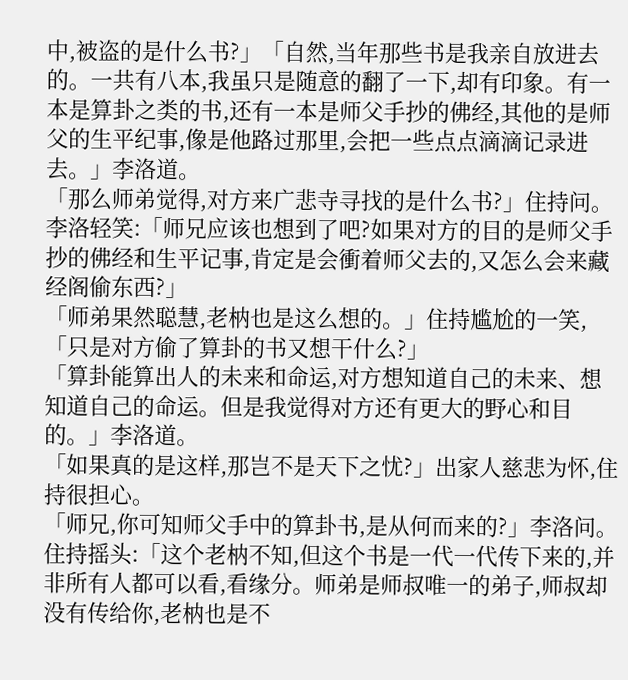中,被盗的是什么书?」「自然,当年那些书是我亲自放进去的。一共有八本,我虽只是随意的翻了一下,却有印象。有一本是算卦之类的书,还有一本是师父手抄的佛经,其他的是师父的生平纪事,像是他路过那里,会把一些点点滴滴记录进去。」李洛道。
「那么师弟觉得,对方来广悲寺寻找的是什么书?」住持问。
李洛轻笑:「师兄应该也想到了吧?如果对方的目的是师父手抄的佛经和生平记事,肯定是会衝着师父去的,又怎么会来藏经阁偷东西?」
「师弟果然聪慧,老枘也是这么想的。」住持尴尬的一笑,「只是对方偷了算卦的书又想干什么?」
「算卦能算出人的未来和命运,对方想知道自己的未来、想知道自己的命运。但是我觉得对方还有更大的野心和目的。」李洛道。
「如果真的是这样,那岂不是天下之忧?」出家人慈悲为怀,住持很担心。
「师兄,你可知师父手中的算卦书,是从何而来的?」李洛问。
住持摇头:「这个老枘不知,但这个书是一代一代传下来的,并非所有人都可以看,看缘分。师弟是师叔唯一的弟子,师叔却没有传给你,老枘也是不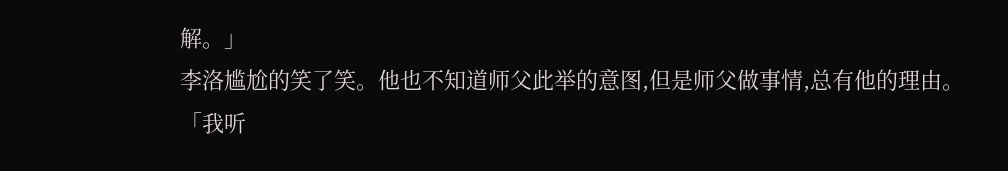解。」
李洛尴尬的笑了笑。他也不知道师父此举的意图,但是师父做事情,总有他的理由。
「我听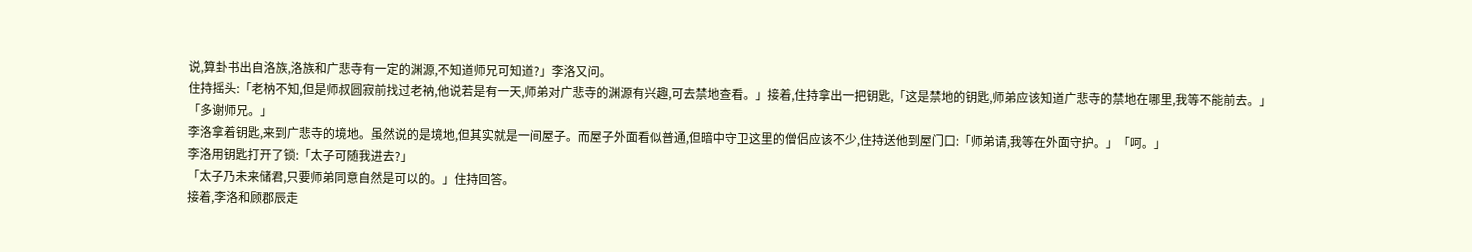说,算卦书出自洛族,洛族和广悲寺有一定的渊源,不知道师兄可知道?」李洛又问。
住持摇头:「老枘不知,但是师叔圆寂前找过老衲,他说若是有一天,师弟对广悲寺的渊源有兴趣,可去禁地查看。」接着,住持拿出一把钥匙,「这是禁地的钥匙,师弟应该知道广悲寺的禁地在哪里,我等不能前去。」
「多谢师兄。」
李洛拿着钥匙,来到广悲寺的境地。虽然说的是境地,但其实就是一间屋子。而屋子外面看似普通,但暗中守卫这里的僧侣应该不少,住持送他到屋门口:「师弟请,我等在外面守护。」「呵。」
李洛用钥匙打开了锁:「太子可随我进去?」
「太子乃未来储君,只要师弟同意自然是可以的。」住持回答。
接着,李洛和顾郡辰走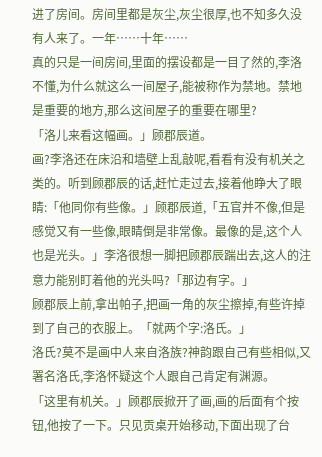进了房间。房间里都是灰尘,灰尘很厚,也不知多久没有人来了。一年……十年……
真的只是一间房间,里面的摆设都是一目了然的,李洛不懂,为什么就这么一间屋子,能被称作为禁地。禁地是重要的地方,那么这间屋子的重要在哪里?
「洛儿来看这幅画。」顾郡辰道。
画?李洛还在床沿和墙壁上乱敲呢,看看有没有机关之类的。听到顾郡辰的话,赶忙走过去,接着他睁大了眼睛:「他同你有些像。」顾郡辰道,「五官并不像,但是感觉又有一些像,眼睛倒是非常像。最像的是,这个人也是光头。」李洛很想一脚把顾郡辰踹出去,这人的注意力能别盯着他的光头吗?「那边有字。」
顾郡辰上前,拿出帕子,把画一角的灰尘擦掉,有些许掉到了自己的衣服上。「就两个字:洛氏。」
洛氏?莫不是画中人来自洛族?神韵跟自己有些相似,又署名洛氏,李洛怀疑这个人跟自己肯定有渊源。
「这里有机关。」顾郡辰掀开了画,画的后面有个按钮,他按了一下。只见贡桌开始移动,下面出现了台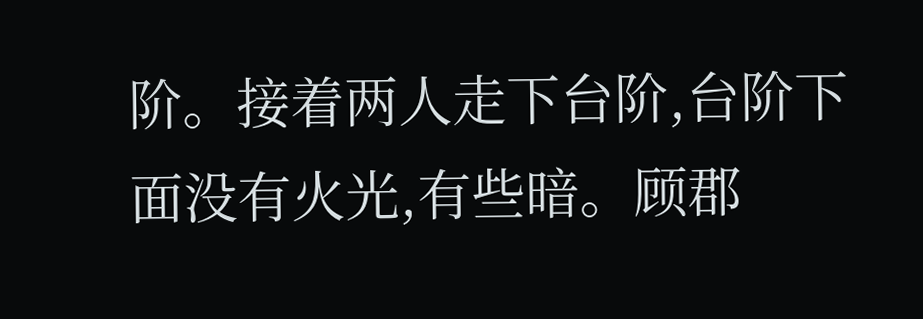阶。接着两人走下台阶,台阶下面没有火光,有些暗。顾郡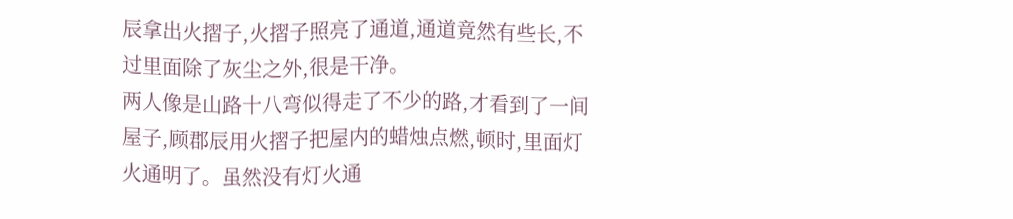辰拿出火摺子,火摺子照亮了通道,通道竟然有些长,不过里面除了灰尘之外,很是干净。
两人像是山路十八弯似得走了不少的路,才看到了一间屋子,顾郡辰用火摺子把屋内的蜡烛点燃,顿时,里面灯火通明了。虽然没有灯火通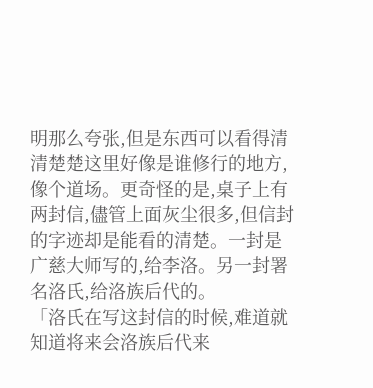明那么夸张,但是东西可以看得清清楚楚这里好像是谁修行的地方,像个道场。更奇怪的是,桌子上有两封信,儘管上面灰尘很多,但信封的字迹却是能看的清楚。一封是广慈大师写的,给李洛。另一封署名洛氏,给洛族后代的。
「洛氏在写这封信的时候,难道就知道将来会洛族后代来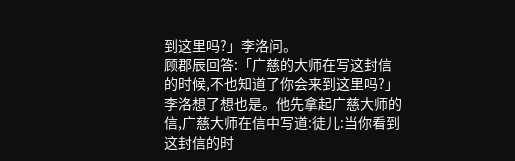到这里吗?」李洛问。
顾郡辰回答:「广慈的大师在写这封信的时候,不也知道了你会来到这里吗?」
李洛想了想也是。他先拿起广慈大师的信,广慈大师在信中写道:徒儿:当你看到这封信的时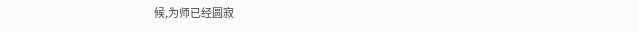候,为师已经圆寂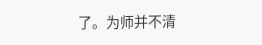了。为师并不清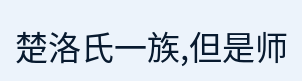楚洛氏一族,但是师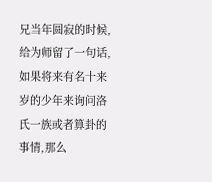兄当年圆寂的时候,给为师留了一句话,如果将来有名十来岁的少年来询问洛氏一族或者算卦的事情,那么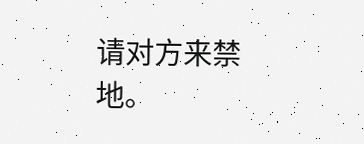请对方来禁地。